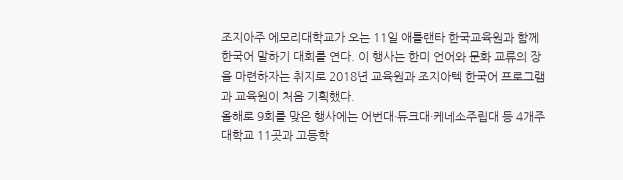조지아주 에모리대학교가 오는 11일 애틀랜타 한국교육원과 함께 한국어 말하기 대회를 연다. 이 행사는 한미 언어와 문화 교류의 장을 마련하자는 취지로 2018년 교육원과 조지아텍 한국어 프로그램과 교육원이 처음 기획했다.
올해로 9회를 맞은 행사에는 어번대·듀크대·케네소주립대 등 4개주 대학교 11곳과 고등학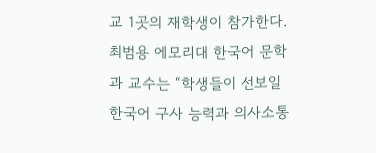교 1곳의 재학생이 참가한다. 최범용 에모리대 한국어 문학과 교수는 “학생들이 선보일 한국어 구사 능력과 의사소통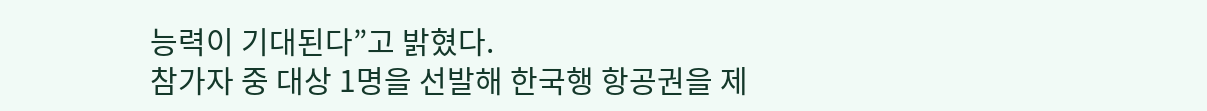능력이 기대된다”고 밝혔다.
참가자 중 대상 1명을 선발해 한국행 항공권을 제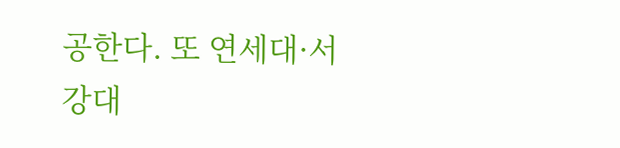공한다. 또 연세대·서강대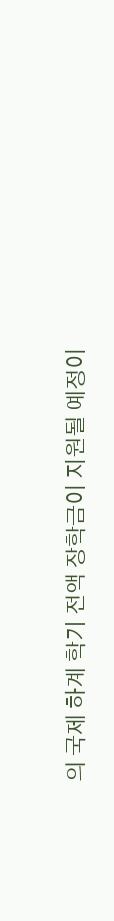의 국제 하계 학기 전액 장학금이 지원될 예정이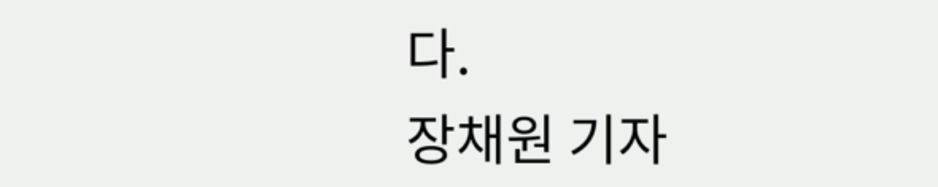다.
장채원 기자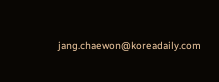jang.chaewon@koreadaily.com